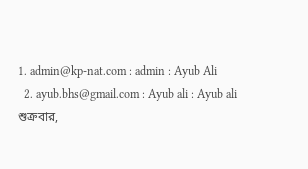1. admin@kp-nat.com : admin : Ayub Ali
  2. ayub.bhs@gmail.com : Ayub ali : Ayub ali
শুক্রবার,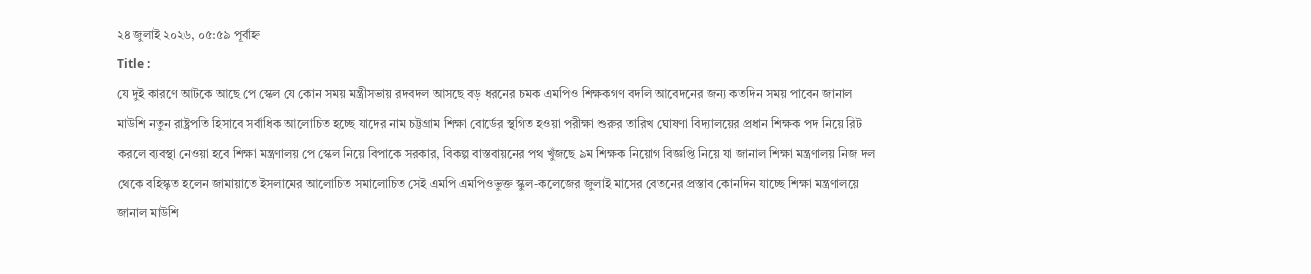২৪ জুলাই ২০২৬, ০৫:৫৯ পূর্বাহ্ন
Title :
যে দুই কারণে আটকে আছে পে স্কেল যে কোন সময় মন্ত্রীসভায় রদবদল আসছে বড় ধরনের চমক এমপিও শিক্ষকগণ বদলি আবেদনের জন্য কতদিন সময় পাবেন জানাল মাউশি নতুন রাষ্ট্রপতি হিসাবে সর্বাধিক আলোচিত হচ্ছে যাদের নাম চট্টগ্রাম শিক্ষা বোর্ডের স্থগিত হওয়া পরীক্ষা শুরুর তারিখ ঘোষণা বিদ্যালয়ের প্রধান শিক্ষক পদ নিয়ে রিট করলে ব্যবস্থা নেওয়া হবে শিক্ষা মন্ত্রণালয় পে স্কেল নিয়ে বিপাকে সরকার, বিকল্প বাস্তবায়নের পথ খুঁজছে ৯ম শিক্ষক নিয়োগ বিজ্ঞপ্তি নিয়ে যা জানাল শিক্ষা মন্ত্রণালয় নিজ দল থেকে বহিস্কৃত হলেন জামায়াতে ইসলামের আলোচিত সমালোচিত সেই এমপি এমপিওভুক্ত স্কুল-কলেজের জুলাই মাসের বেতনের প্রস্তাব কোনদিন যাচ্ছে শিক্ষা মন্ত্রণালয়ে জানাল মাউশি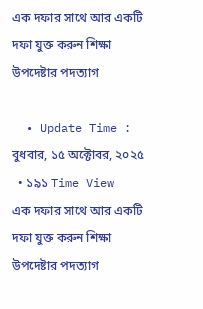এক দফার সাথে আর একটি দফা যুক্ত করুন শিক্ষা উপদেষ্টার পদত্যাগ

  • Update Time : বুধবার, ১৫ অক্টোবর, ২০২৫
  • ১৯১ Time View
এক দফার সাথে আর একটি দফা যুক্ত করুন শিক্ষা উপদেষ্টার পদত্যাগ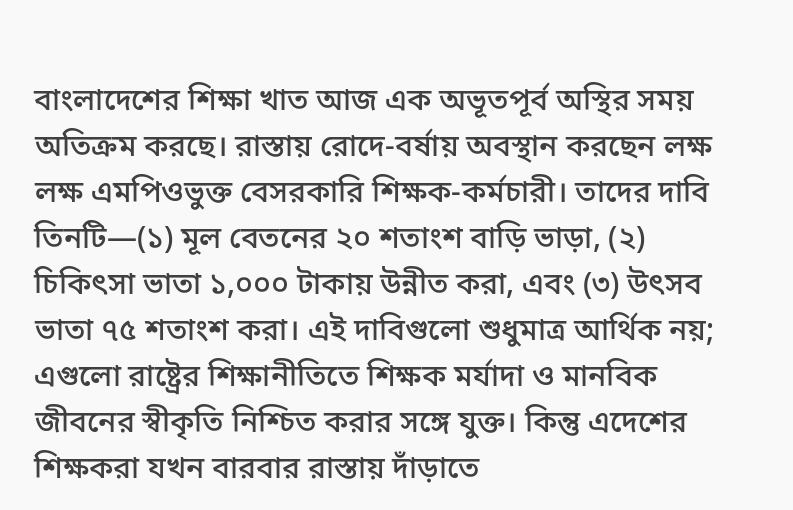বাংলাদেশের শিক্ষা খাত আজ এক অভূতপূর্ব অস্থির সময় অতিক্রম করছে। রাস্তায় রোদে-বর্ষায় অবস্থান করছেন লক্ষ লক্ষ এমপিওভুক্ত বেসরকারি শিক্ষক-কর্মচারী। তাদের দাবি তিনটি—(১) মূল বেতনের ২০ শতাংশ বাড়ি ভাড়া, (২) চিকিৎসা ভাতা ১,০০০ টাকায় উন্নীত করা, এবং (৩) উৎসব ভাতা ৭৫ শতাংশ করা। এই দাবিগুলো শুধুমাত্র আর্থিক নয়; এগুলো রাষ্ট্রের শিক্ষানীতিতে শিক্ষক মর্যাদা ও মানবিক জীবনের স্বীকৃতি নিশ্চিত করার সঙ্গে যুক্ত। কিন্তু এদেশের শিক্ষকরা যখন বারবার রাস্তায় দাঁড়াতে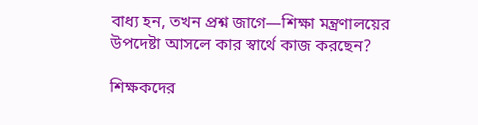বাধ্য হন, তখন প্রশ্ন জাগে—শিক্ষা মন্ত্রণালয়ের উপদেষ্টা আসলে কার স্বার্থে কাজ করছেন?

শিক্ষকদের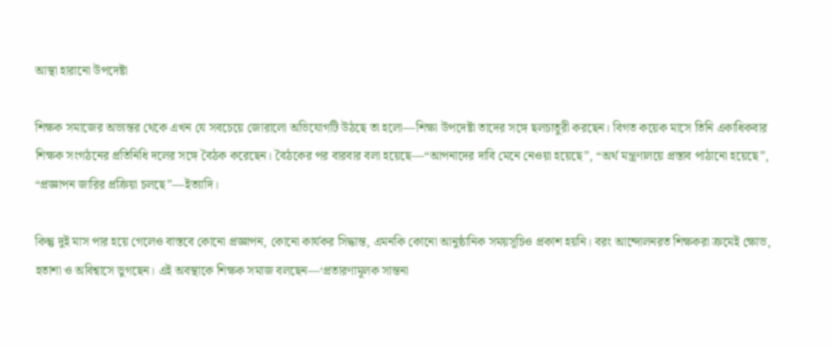আস্থা হারানো উপদেষ্টা

শিক্ষক সমাজের অভ্যন্তর থেকে এখন যে সবচেয়ে জোরালো অভিযোগটি উঠছে তা হলো—শিক্ষা উপদেষ্টা তাদের সঙ্গে ছলচাতুরী করছেন। বিগত কয়েক মাসে তিনি একাধিকবার শিক্ষক সংগঠনের প্রতিনিধি দলের সঙ্গে বৈঠক করেছেন। বৈঠকের পর বারবার বলা হয়েছে—“আপনাদের দাবি মেনে নেওয়া হয়েছে”, “অর্থ মন্ত্রণালয়ে প্রস্তাব পাঠানো হয়েছে”, “প্রজ্ঞাপন জারির প্রক্রিয়া চলছে”—ইত্যাদি।

কিন্তু দুই মাস পার হয়ে গেলেও বাস্তবে কোনো প্রজ্ঞাপন, কোনো কার্যকর সিদ্ধান্ত, এমনকি কোনো আনুষ্ঠানিক সময়সূচিও প্রকাশ হয়নি। বরং আন্দোলনরত শিক্ষকরা ক্রমেই ক্ষোভ, হতাশা ও অবিশ্বাসে ভুগছেন। এই অবস্থাকে শিক্ষক সমাজ বলছেন—‘প্রতারণামূলক সান্তনা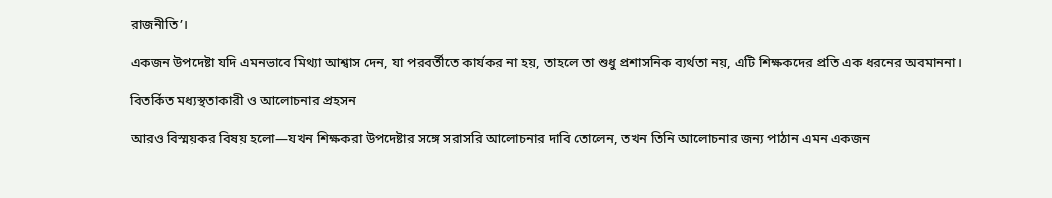রাজনীতি’।

একজন উপদেষ্টা যদি এমনভাবে মিথ্যা আশ্বাস দেন, যা পরবর্তীতে কার্যকর না হয়, তাহলে তা শুধু প্রশাসনিক ব্যর্থতা নয়, এটি শিক্ষকদের প্রতি এক ধরনের অবমাননা।

বিতর্কিত মধ্যস্থতাকারী ও আলোচনার প্রহসন

আরও বিস্ময়কর বিষয় হলো—যখন শিক্ষকরা উপদেষ্টার সঙ্গে সরাসরি আলোচনার দাবি তোলেন, তখন তিনি আলোচনার জন্য পাঠান এমন একজন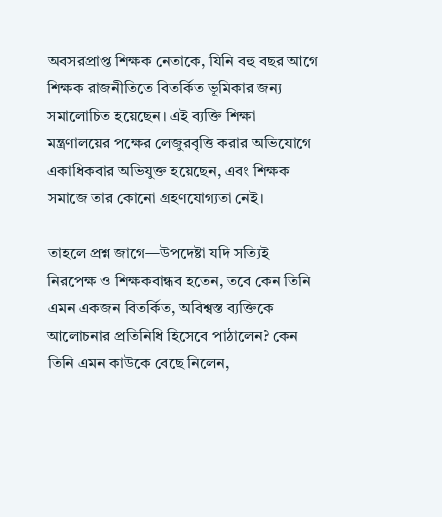অবসরপ্রাপ্ত শিক্ষক নেতাকে, যিনি বহু বছর আগে শিক্ষক রাজনীতিতে বিতর্কিত ভূমিকার জন্য সমালোচিত হয়েছেন। এই ব্যক্তি শিক্ষা মন্ত্রণালয়ের পক্ষের লেজুরবৃত্তি করার অভিযোগে একাধিকবার অভিযুক্ত হয়েছেন, এবং শিক্ষক সমাজে তার কোনো গ্রহণযোগ্যতা নেই।

তাহলে প্রশ্ন জাগে—উপদেষ্টা যদি সত্যিই নিরপেক্ষ ও শিক্ষকবান্ধব হতেন, তবে কেন তিনি এমন একজন বিতর্কিত, অবিশ্বস্ত ব্যক্তিকে আলোচনার প্রতিনিধি হিসেবে পাঠালেন? কেন তিনি এমন কাউকে বেছে নিলেন,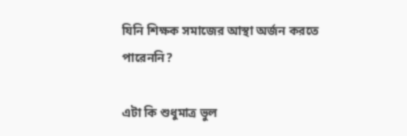যিনি শিক্ষক সমাজের আস্থা অর্জন করতে পারেননি?

এটা কি শুধুমাত্র ভুল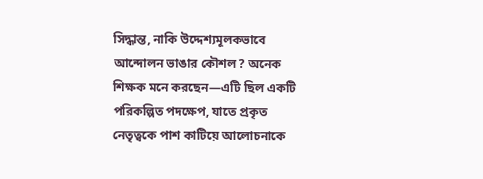সিদ্ধান্ত, নাকি উদ্দেশ্যমূলকভাবে আন্দোলন ভাঙার কৌশল? অনেক শিক্ষক মনে করছেন—এটি ছিল একটি পরিকল্পিত পদক্ষেপ, যাতে প্রকৃত নেতৃত্বকে পাশ কাটিয়ে আলোচনাকে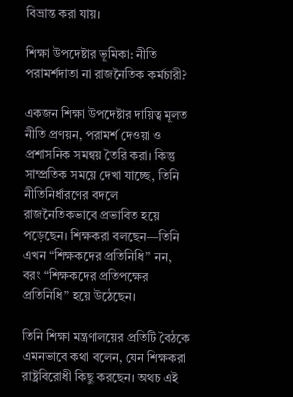বিভ্রান্ত করা যায়।

শিক্ষা উপদেষ্টার ভূমিকা: নীতি পরামর্শদাতা না রাজনৈতিক কর্মচারী?

একজন শিক্ষা উপদেষ্টার দায়িত্ব মূলত নীতি প্রণয়ন, পরামর্শ দেওয়া ও প্রশাসনিক সমন্বয় তৈরি করা। কিন্তু সাম্প্রতিক সময়ে দেখা যাচ্ছে, তিনি নীতিনির্ধারণের বদলে রাজনৈতিকভাবে প্রভাবিত হয়ে পড়েছেন। শিক্ষকরা বলছেন—তিনি এখন “শিক্ষকদের প্রতিনিধি” নন, বরং “শিক্ষকদের প্রতিপক্ষের প্রতিনিধি” হয়ে উঠেছেন।

তিনি শিক্ষা মন্ত্রণালয়ের প্রতিটি বৈঠকে এমনভাবে কথা বলেন, যেন শিক্ষকরা রাষ্ট্রবিরোধী কিছু করছেন। অথচ এই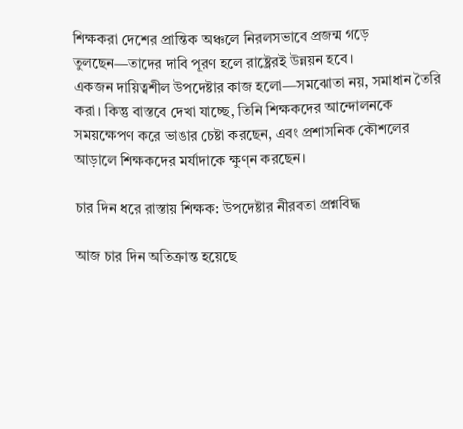শিক্ষকরা দেশের প্রান্তিক অঞ্চলে নিরলসভাবে প্রজন্ম গড়ে তুলছেন—তাদের দাবি পূরণ হলে রাষ্ট্রেরই উন্নয়ন হবে।
একজন দায়িত্বশীল উপদেষ্টার কাজ হলো—সমঝোতা নয়, সমাধান তৈরি করা। কিন্তু বাস্তবে দেখা যাচ্ছে, তিনি শিক্ষকদের আন্দোলনকে সময়ক্ষেপণ করে ভাঙার চেষ্টা করছেন, এবং প্রশাসনিক কৌশলের আড়ালে শিক্ষকদের মর্যাদাকে ক্ষুণ্ন করছেন।

চার দিন ধরে রাস্তায় শিক্ষক: উপদেষ্টার নীরবতা প্রশ্নবিদ্ধ

আজ চার দিন অতিক্রান্ত হয়েছে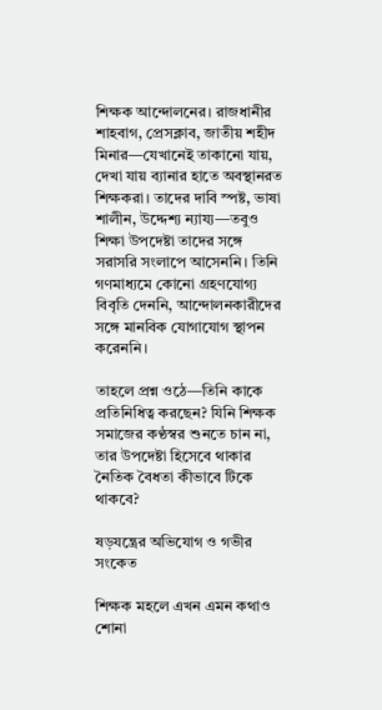শিক্ষক আন্দোলনের। রাজধানীর শাহবাগ, প্রেসক্লাব, জাতীয় শহীদ মিনার—যেখানেই তাকানো যায়, দেখা যায় ব্যানার হাতে অবস্থানরত শিক্ষকরা। তাদের দাবি স্পষ্ট, ভাষা শালীন, উদ্দেশ্য ন্যায্য—তবুও শিক্ষা উপদেষ্টা তাদের সঙ্গে সরাসরি সংলাপে আসেননি। তিনি গণমাধ্যমে কোনো গ্রহণযোগ্য বিবৃতি দেননি, আন্দোলনকারীদের সঙ্গে মানবিক যোগাযোগ স্থাপন করেননি।

তাহলে প্রশ্ন ওঠে—তিনি কাকে প্রতিনিধিত্ব করছেন? যিনি শিক্ষক সমাজের কণ্ঠস্বর শুনতে চান না, তার উপদেষ্টা হিসেবে থাকার নৈতিক বৈধতা কীভাবে টিকে থাকবে?

ষড়যন্ত্রের অভিযোগ ও গভীর সংকেত

শিক্ষক মহলে এখন এমন কথাও শোনা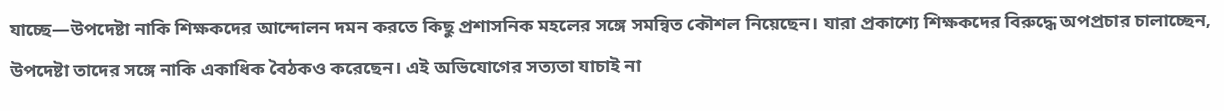যাচ্ছে—উপদেষ্টা নাকি শিক্ষকদের আন্দোলন দমন করতে কিছু প্রশাসনিক মহলের সঙ্গে সমন্বিত কৌশল নিয়েছেন। যারা প্রকাশ্যে শিক্ষকদের বিরুদ্ধে অপপ্রচার চালাচ্ছেন, উপদেষ্টা তাদের সঙ্গে নাকি একাধিক বৈঠকও করেছেন। এই অভিযোগের সত্যতা যাচাই না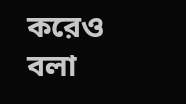করেও বলা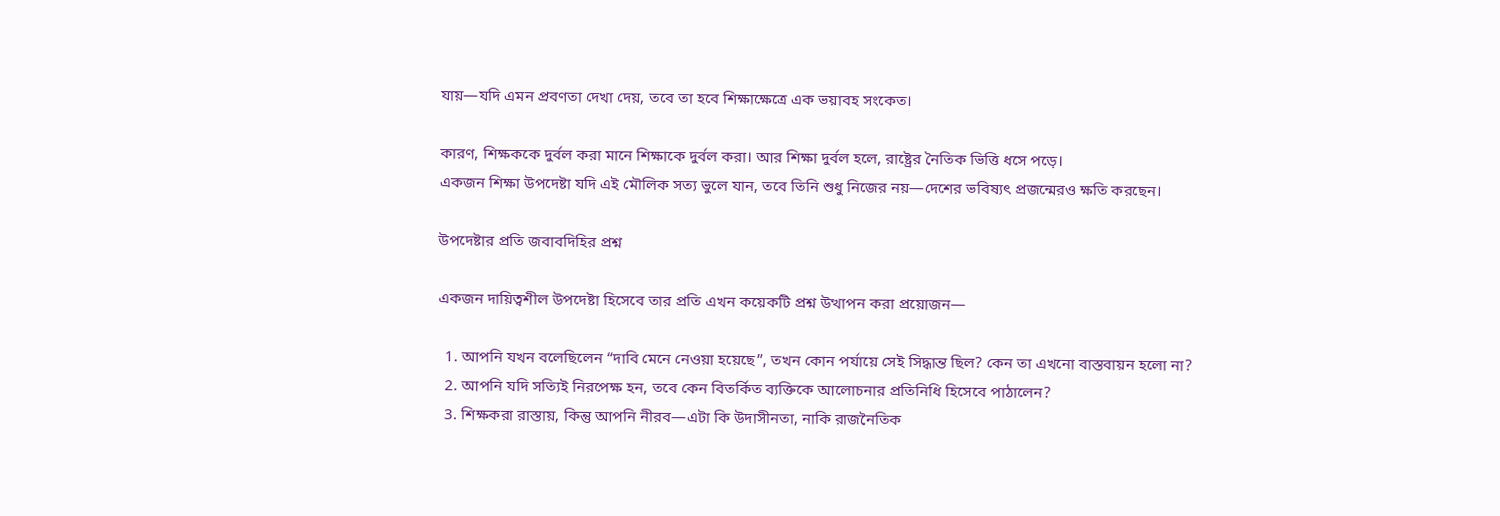যায়—যদি এমন প্রবণতা দেখা দেয়, তবে তা হবে শিক্ষাক্ষেত্রে এক ভয়াবহ সংকেত।

কারণ, শিক্ষককে দুর্বল করা মানে শিক্ষাকে দুর্বল করা। আর শিক্ষা দুর্বল হলে, রাষ্ট্রের নৈতিক ভিত্তি ধসে পড়ে।
একজন শিক্ষা উপদেষ্টা যদি এই মৌলিক সত্য ভুলে যান, তবে তিনি শুধু নিজের নয়—দেশের ভবিষ্যৎ প্রজন্মেরও ক্ষতি করছেন।

উপদেষ্টার প্রতি জবাবদিহির প্রশ্ন

একজন দায়িত্বশীল উপদেষ্টা হিসেবে তার প্রতি এখন কয়েকটি প্রশ্ন উত্থাপন করা প্রয়োজন—

  1. আপনি যখন বলেছিলেন “দাবি মেনে নেওয়া হয়েছে”, তখন কোন পর্যায়ে সেই সিদ্ধান্ত ছিল? কেন তা এখনো বাস্তবায়ন হলো না?
  2. আপনি যদি সত্যিই নিরপেক্ষ হন, তবে কেন বিতর্কিত ব্যক্তিকে আলোচনার প্রতিনিধি হিসেবে পাঠালেন?
  3. শিক্ষকরা রাস্তায়, কিন্তু আপনি নীরব—এটা কি উদাসীনতা, নাকি রাজনৈতিক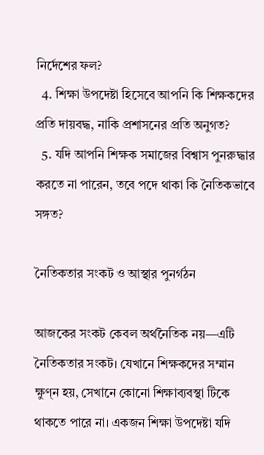নির্দেশের ফল?
  4. শিক্ষা উপদেষ্টা হিসেবে আপনি কি শিক্ষকদের প্রতি দায়বদ্ধ, নাকি প্রশাসনের প্রতি অনুগত?
  5. যদি আপনি শিক্ষক সমাজের বিশ্বাস পুনরুদ্ধার করতে না পারেন, তবে পদে থাকা কি নৈতিকভাবে সঙ্গত?

নৈতিকতার সংকট ও আস্থার পুনর্গঠন

আজকের সংকট কেবল অর্থনৈতিক নয়—এটি নৈতিকতার সংকট। যেখানে শিক্ষকদের সম্মান ক্ষুণ্ন হয়, সেখানে কোনো শিক্ষাব্যবস্থা টিকে থাকতে পারে না। একজন শিক্ষা উপদেষ্টা যদি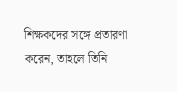শিক্ষকদের সঙ্গে প্রতারণা করেন, তাহলে তিনি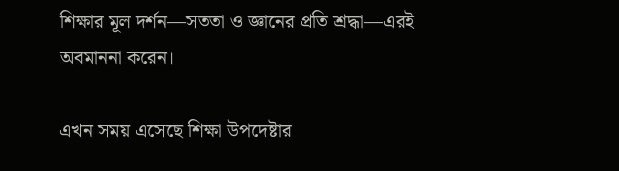শিক্ষার মূল দর্শন—সততা ও জ্ঞানের প্রতি শ্রদ্ধা—এরই অবমাননা করেন।

এখন সময় এসেছে শিক্ষা উপদেষ্টার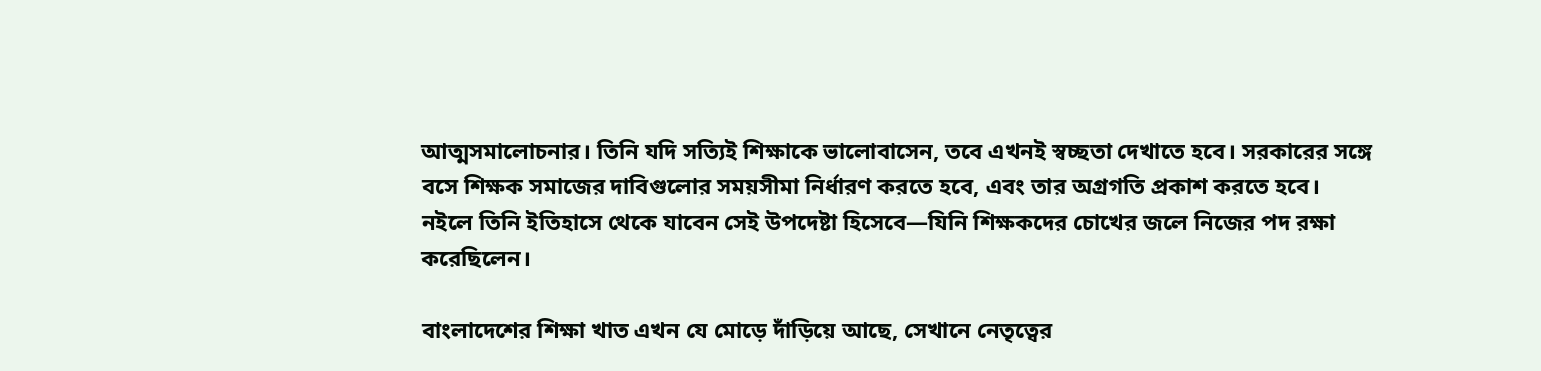আত্মসমালোচনার। তিনি যদি সত্যিই শিক্ষাকে ভালোবাসেন, তবে এখনই স্বচ্ছতা দেখাতে হবে। সরকারের সঙ্গে বসে শিক্ষক সমাজের দাবিগুলোর সময়সীমা নির্ধারণ করতে হবে, এবং তার অগ্রগতি প্রকাশ করতে হবে। নইলে তিনি ইতিহাসে থেকে যাবেন সেই উপদেষ্টা হিসেবে—যিনি শিক্ষকদের চোখের জলে নিজের পদ রক্ষা করেছিলেন।

বাংলাদেশের শিক্ষা খাত এখন যে মোড়ে দাঁড়িয়ে আছে, সেখানে নেতৃত্বের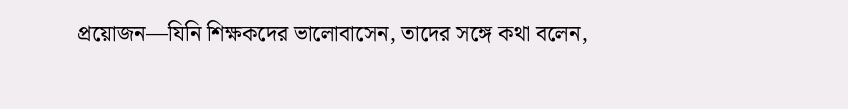প্রয়োজন—যিনি শিক্ষকদের ভালোবাসেন, তাদের সঙ্গে কথা বলেন,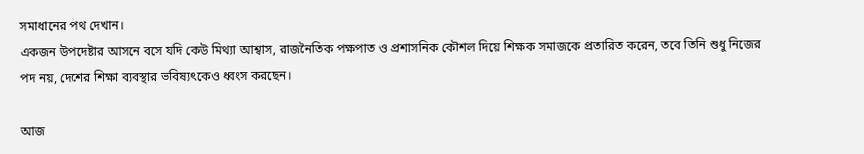সমাধানের পথ দেখান।
একজন উপদেষ্টার আসনে বসে যদি কেউ মিথ্যা আশ্বাস, রাজনৈতিক পক্ষপাত ও প্রশাসনিক কৌশল দিয়ে শিক্ষক সমাজকে প্রতারিত করেন, তবে তিনি শুধু নিজের পদ নয়, দেশের শিক্ষা ব্যবস্থার ভবিষ্যৎকেও ধ্বংস করছেন।

আজ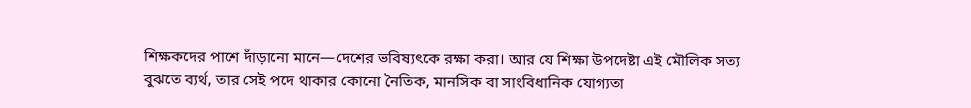শিক্ষকদের পাশে দাঁড়ানো মানে—দেশের ভবিষ্যৎকে রক্ষা করা। আর যে শিক্ষা উপদেষ্টা এই মৌলিক সত্য বুঝতে ব্যর্থ, তার সেই পদে থাকার কোনো নৈতিক, মানসিক বা সাংবিধানিক যোগ্যতা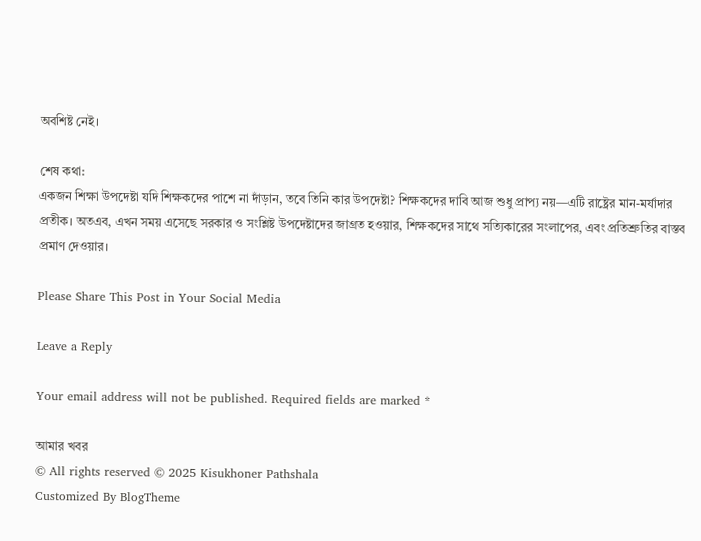অবশিষ্ট নেই।

শেষ কথা:
একজন শিক্ষা উপদেষ্টা যদি শিক্ষকদের পাশে না দাঁড়ান, তবে তিনি কার উপদেষ্টা? শিক্ষকদের দাবি আজ শুধু প্রাপ্য নয়—এটি রাষ্ট্রের মান-মর্যাদার প্রতীক। অতএব, এখন সময় এসেছে সরকার ও সংশ্লিষ্ট উপদেষ্টাদের জাগ্রত হওয়ার, শিক্ষকদের সাথে সত্যিকারের সংলাপের, এবং প্রতিশ্রুতির বাস্তব প্রমাণ দেওয়ার।

Please Share This Post in Your Social Media

Leave a Reply

Your email address will not be published. Required fields are marked *

আমার খবর
© All rights reserved © 2025 Kisukhoner Pathshala
Customized By BlogTheme